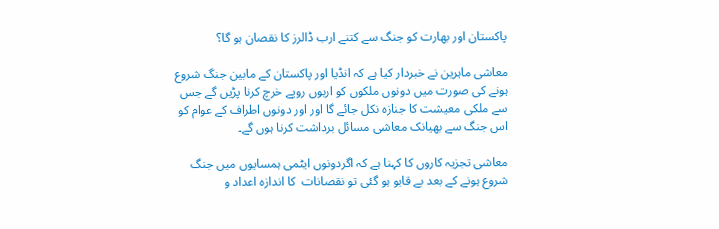پاکستان اور بھارت کو جنگ سے کتنے ارب ڈالرز کا نقصان ہو گا؟

معاشی ماہرین نے خبردار کیا ہے کہ انڈیا اور پاکستان کے مابین جنگ شروع ہونے کی صورت میں دونوں ملکوں کو اربوں روپے خرچ کرنا پڑیں گے جس سے ملکی معیشت کا جنازہ نکل جائے گا اور اور دونوں اطراف کے عوام کو اس جنگ سے بھیانک معاشی مسائل برداشت کرنا ہوں گے۔

معاشی تجزیہ کاروں کا کہنا ہے کہ اگردونوں ایٹمی ہمسایوں میں جنگ شروع ہونے کے بعد بے قابو ہو گئی تو نقصانات  کا اندازہ اعداد و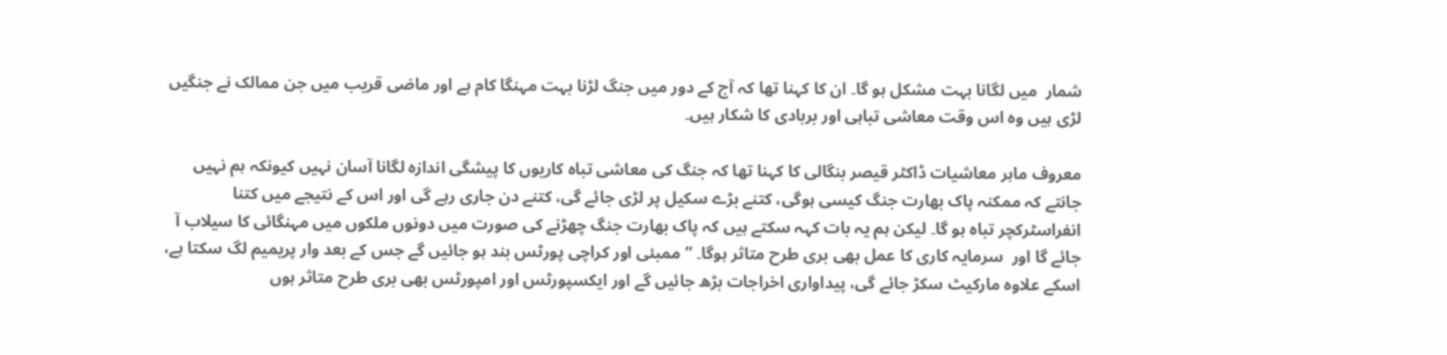شمار  میں لگانا بہت مشکل ہو گا۔ ان کا کہنا تھا کہ آج کے دور میں جنگ لڑنا بہت مہنگا کام ہے اور ماضی قریب میں جن ممالک نے جنگیں لڑی ہیں وہ اس وقت معاشی تباہی اور بربادی کا شکار ہیں۔

معروف ماہر معاشیات ڈاکٹر قیصر بنگالی کا کہنا تھا کہ جنگ کی معاشی تباہ کاریوں کا پیشگی اندازہ لگانا آسان نہیں کیونکہ ہم نہیں جانتے کہ ممکنہ پاک بھارت جنگ کیسی ہوگی، کتنے بڑے سکیل پر لڑی جائے گی، کتنے دن جاری رہے گی اور اس کے نتیجے میں کتنا انفراسٹرکچر تباہ ہو گا۔ لیکن ہم یہ بات کہہ سکتے ہیں کہ پاک بھارت جنگ چھڑنے کی صورت میں دونوں ملکوں میں مہنگائی کا سیلاب آ جائے گا اور  سرمایہ کاری کا عمل بھی بری طرح متاثر ہوگا۔ ” ممبئی اور کراچی پورٹس بند ہو جائیں گے جس کے بعد وار پریمیم لگ سکتا ہے، اسکے علاوہ مارکیٹ سکڑ جائے گی، پیداواری اخراجات بڑھ جائیں گے اور ایکسپورٹس اور امپورٹس بھی بری طرح متاثر ہوں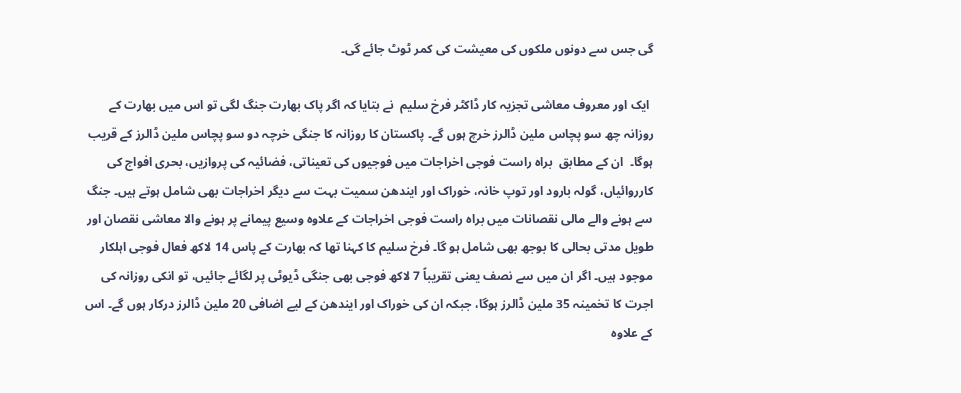گی جس سے دونوں ملکوں کی معیشت کی کمر ٹوٹ جائے گی۔

 ایک اور معروف معاشی تجزیہ کار ڈاکٹر فرخ سلیم  نے بتایا کہ اگر پاک بھارت جنگ لگی تو اس میں بھارت کے روزانہ چھ سو پچاس ملین ڈالرز خرچ ہوں گے۔ پاکستان کا روزانہ کا جنگی خرچہ دو سو پچاس ملین ڈالرز کے قریب ہوگا۔  ان کے مطابق  براہ راست فوجی اخراجات میں فوجیوں کی تعیناتی، فضائیہ کی پروازیں، بحری افواج کی کارروائیاں، گولہ بارود اور توپ خانہ، خوراک اور ایندھن سمیت بہت سے دیگر اخراجات بھی شامل ہوتے ہیں۔ جنگ سے ہونے والے مالی نقصانات میں براہ راست فوجی اخراجات کے علاوہ وسیع پیمانے پر ہونے والا معاشی نقصان اور طویل مدتی بحالی کا بوجھ بھی شامل ہو گا۔ فرخ سلیم کا کہنا تھا کہ بھارت کے پاس 14 لاکھ فعال فوجی اہلکار موجود ہیں۔ اگر ان میں سے نصف یعنی تقریباً 7 لاکھ فوجی بھی جنگی ڈیوٹی پر لگائے جائیں، تو انکی روزانہ کی اجرت کا تخمینہ 35 ملین ڈالرز ہوگا، جبکہ ان کی خوراک اور ایندھن کے لیے اضافی 20 ملین ڈالرز درکار ہوں گے۔ اس کے علاوہ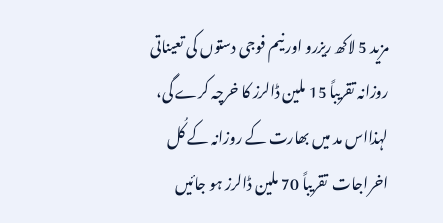مزید 5 لاکھ ریزرو اور نیم فوجی دستوں کی تعیناتی روزانہ تقریباً 15 ملین ڈالرز کا خرچہ کرے گی، لہذااس مد میں بھارت کے روزانہ کے کُل اخراجات  تقریباً 70 ملین ڈالرز ہو جائیں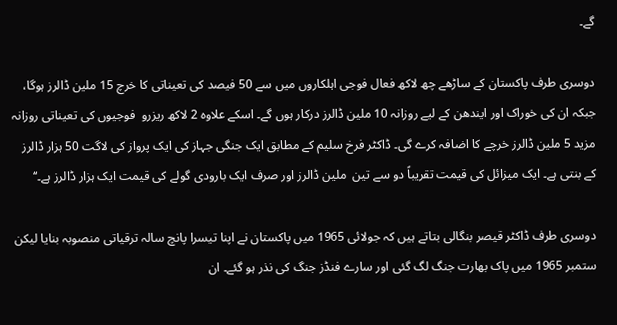گے۔

دوسری طرف پاکستان کے ساڑھے چھ لاکھ فعال فوجی اہلکاروں میں سے 50 فیصد کی تعیناتی کا خرچ 15 ملین ڈالرز ہوگا، جبکہ ان کی خوراک اور ایندھن کے لیے روزانہ 10 ملین ڈالرز درکار ہوں گے۔ اسکے علاوہ 2 لاکھ ریزرو  فوجیوں کی تعیناتی روزانہ مزید 5 ملین ڈالرز خرچے کا اضافہ کرے گی۔ ڈاکٹر فرخ سلیم کے مطابق ایک جنگی جہاز کی ایک پرواز کی لاگت 50 ہزار ڈالرز کے بنتی ہے۔ ایک میزائل کی قیمت تقریباً دو سے تین  ملین ڈالرز اور صرف ایک بارودی گولے کی قیمت ایک ہزار ڈالرز ہے۔‘‘

دوسری طرف ڈاکٹر قیصر بنگالی بتاتے ہیں کہ جولائی 1965 میں پاکستان نے اپنا تیسرا پانچ سالہ ترقیاتی منصوبہ بنایا لیکن ستمبر 1965 میں پاک بھارت جنگ لگ گئی اور سارے فنڈز جنگ کی نذر ہو گئے۔ ان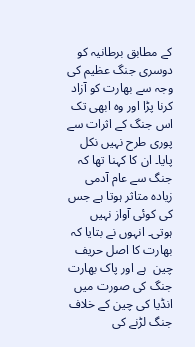کے مطابق برطانیہ کو دوسری جنگ عظیم کی وجہ سے بھارت کو آزاد کرنا پڑا اور وہ ابھی تک اس جنگ کے اثرات سے پوری طرح نہیں نکل پایا۔ ان کا کہنا تھا کہ جنگ سے عام آدمی زیادہ متاثر ہوتا ہے جس کی کوئی آواز نہیں ہوتی۔ انہوں نے بتایا کہ بھارت کا اصل حریف چین  ہے اور پاک بھارت جنگ کی صورت میں انڈیا کی چین کے خلاف جنگ لڑنے کی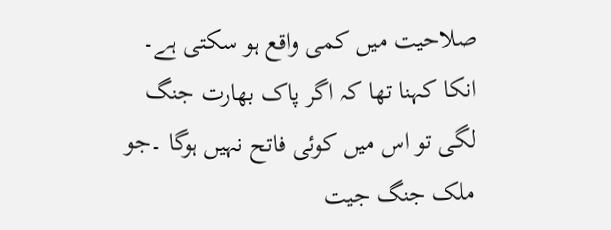صلاحیت میں کمی واقع ہو سکتی ہے۔ انکا کہنا تھا کہ اگر پاک بھارت جنگ لگی تو اس میں کوئی فاتح نہیں ہوگا ۔جو ملک جنگ جیت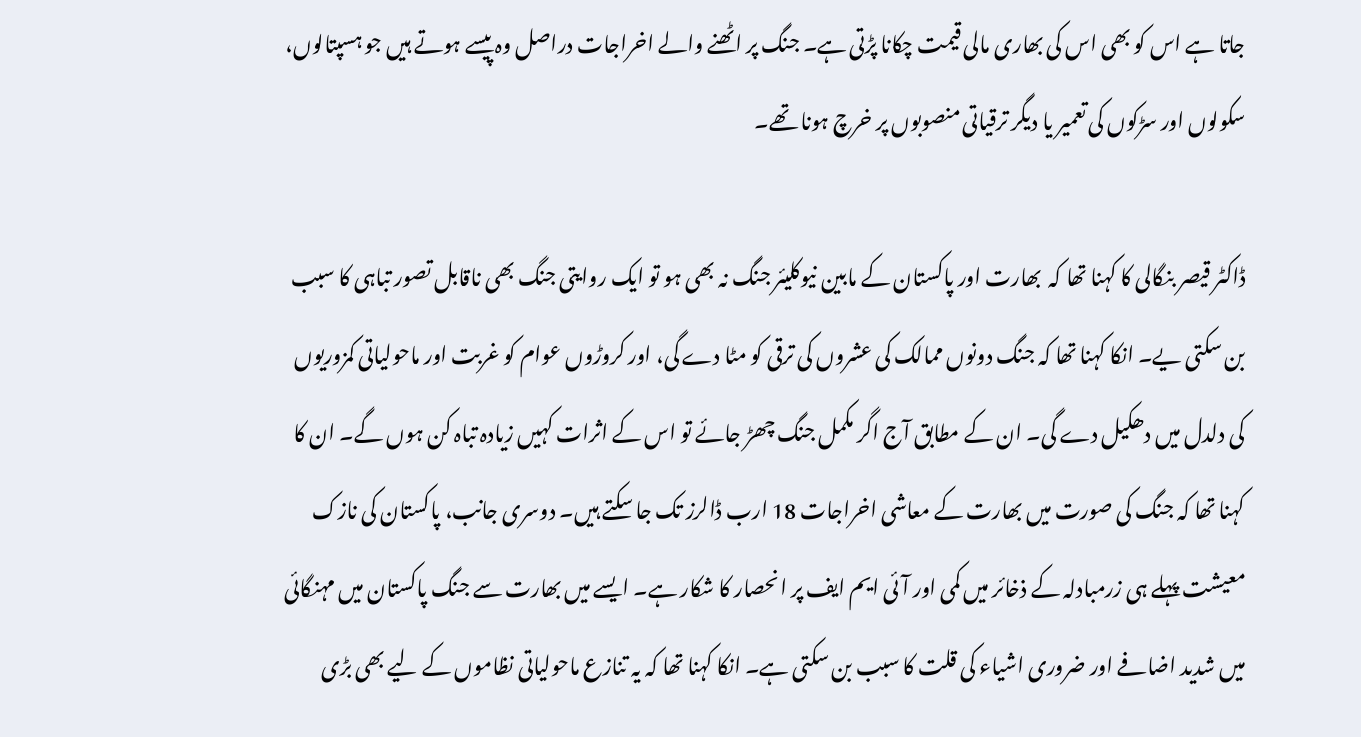جاتا ہے اس کو بھی اس کی بھاری مالی قیمت چکانا پڑتی ہے۔ جنگ پر اٹھنے والے اخراجات دراصل وہ پیسے ہوتے ہیں جو ہسپتالوں، سکولوں اور سڑکوں کی تعمیر یا دیگر ترقیاتی منصوبوں پر خرچ ہونا تھے۔

ڈاکٹر قیصر بنگالی کا کہنا تھا کہ  بھارت اور پاکستان کے مابین نیوکلیئر جنگ نہ بھی ہو تو ایک روایتی جنگ بھی ناقابل تصور تباہی کا سبب بن سکتی یے۔ انکا کہنا تھا کہ جنگ دونوں ممالک کی عشروں کی ترقی کو مٹا دے گی، اور کروڑوں عوام کو غربت اور ماحولیاتی کمزوریوں کی دلدل میں دھکیل دے گی۔ ان کے مطابق آج اگر مکمل جنگ چھڑ جائے تو اس کے اثرات کہیں زیادہ تباہ کن ہوں گے۔ ان کا کہنا تھا کہ جنگ کی صورت میں بھارت کے معاشی اخراجات 18 ارب ڈالرز تک جا سکتے ہیں۔ دوسری جانب، پاکستان کی نازک معیشت پہلے ہی زرمبادلہ کے ذخائر میں کمی اور آئی ایم ایف پر انحصار کا شکار ہے۔ ایسے میں بھارت سے جنگ پاکستان میں مہنگائی میں شدید اضافے اور ضروری اشیاء کی قلت کا سبب بن سکتی ہے۔ انکا کہنا تھا کہ یہ تنازع ماحولیاتی نظاموں کے لیے بھی بڑی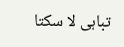تباہی لا سکتا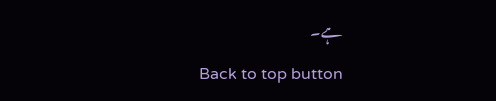ہے۔

Back to top button